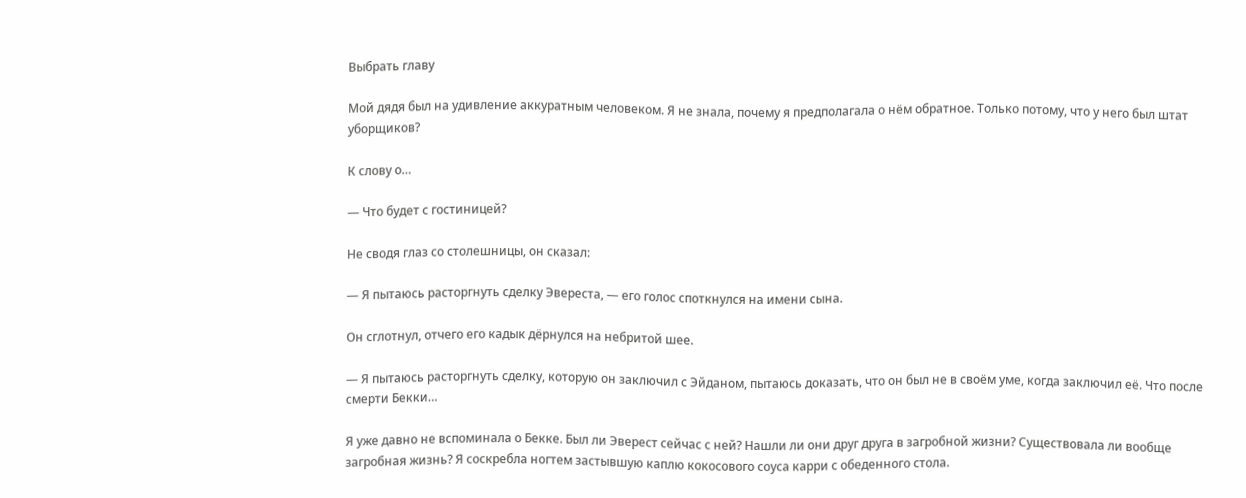Выбрать главу

Мой дядя был на удивление аккуратным человеком. Я не знала, почему я предполагала о нём обратное. Только потому, что у него был штат уборщиков?

К слову о…

— Что будет с гостиницей?

Не сводя глаз со столешницы, он сказал:

— Я пытаюсь расторгнуть сделку Эвереста, — его голос споткнулся на имени сына.

Он сглотнул, отчего его кадык дёрнулся на небритой шее.

— Я пытаюсь расторгнуть сделку, которую он заключил с Эйданом, пытаюсь доказать, что он был не в своём уме, когда заключил её. Что после смерти Бекки…

Я уже давно не вспоминала о Бекке. Был ли Эверест сейчас с ней? Нашли ли они друг друга в загробной жизни? Существовала ли вообще загробная жизнь? Я соскребла ногтем застывшую каплю кокосового соуса карри с обеденного стола.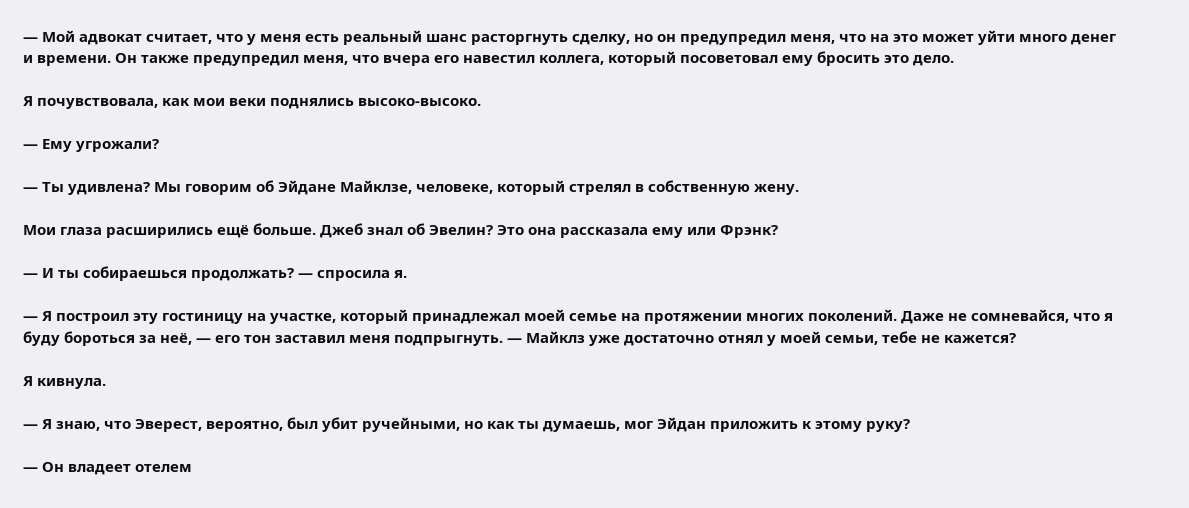— Мой адвокат считает, что у меня есть реальный шанс расторгнуть сделку, но он предупредил меня, что на это может уйти много денег и времени. Он также предупредил меня, что вчера его навестил коллега, который посоветовал ему бросить это дело.

Я почувствовала, как мои веки поднялись высоко-высоко.

— Ему угрожали?

— Ты удивлена? Мы говорим об Эйдане Майклзе, человеке, который стрелял в собственную жену.

Мои глаза расширились ещё больше. Джеб знал об Эвелин? Это она рассказала ему или Фрэнк?

— И ты собираешься продолжать? — спросила я.

— Я построил эту гостиницу на участке, который принадлежал моей семье на протяжении многих поколений. Даже не сомневайся, что я буду бороться за неё, — его тон заставил меня подпрыгнуть. — Майклз уже достаточно отнял у моей семьи, тебе не кажется?

Я кивнула.

— Я знаю, что Эверест, вероятно, был убит ручейными, но как ты думаешь, мог Эйдан приложить к этому руку?

— Он владеет отелем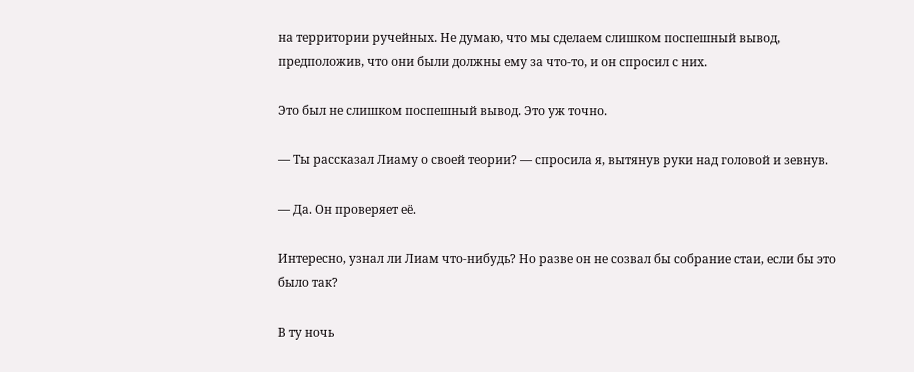на территории ручейных. Не думаю, что мы сделаем слишком поспешный вывод, предположив, что они были должны ему за что-то, и он спросил с них.

Это был не слишком поспешный вывод. Это уж точно.

— Ты рассказал Лиаму о своей теории? — спросила я, вытянув руки над головой и зевнув.

— Да. Он проверяет её.

Интересно, узнал ли Лиам что-нибудь? Но разве он не созвал бы собрание стаи, если бы это было так?

В ту ночь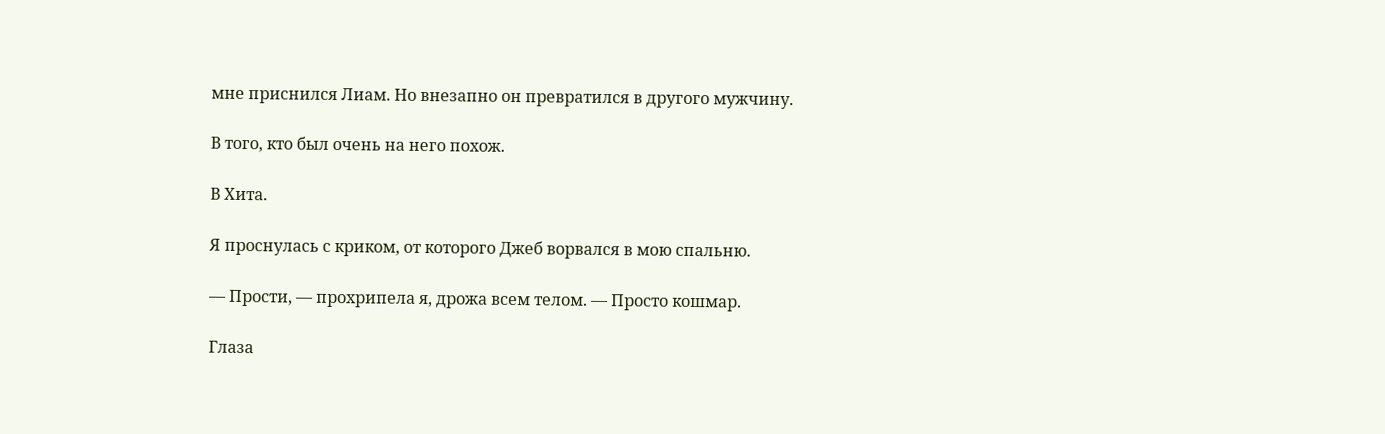мне приснился Лиам. Но внезапно он превратился в другого мужчину.

В того, кто был очень на него похож.

В Хита.

Я проснулась с криком, от которого Джеб ворвался в мою спальню.

— Прости, — прохрипела я, дрожа всем телом. — Просто кошмар.

Глаза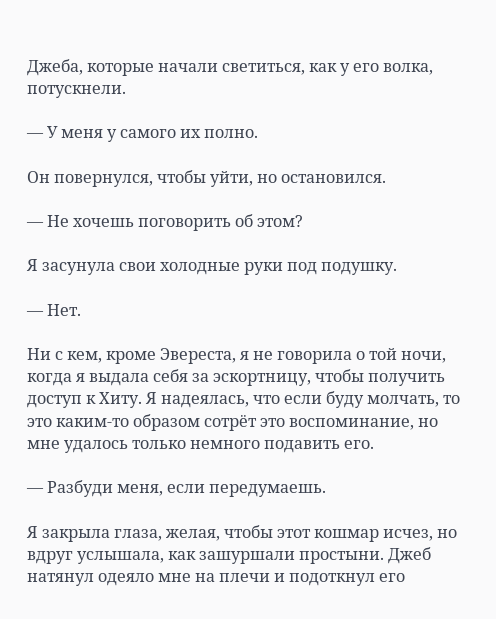Джеба, которые начали светиться, как у его волка, потускнели.

— У меня у самого их полно.

Он повернулся, чтобы уйти, но остановился.

— Не хочешь поговорить об этом?

Я засунула свои холодные руки под подушку.

— Нет.

Ни с кем, кроме Эвереста, я не говорила о той ночи, когда я выдала себя за эскортницу, чтобы получить доступ к Хиту. Я надеялась, что если буду молчать, то это каким-то образом сотрёт это воспоминание, но мне удалось только немного подавить его.

— Разбуди меня, если передумаешь.

Я закрыла глаза, желая, чтобы этот кошмар исчез, но вдруг услышала, как зашуршали простыни. Джеб натянул одеяло мне на плечи и подоткнул его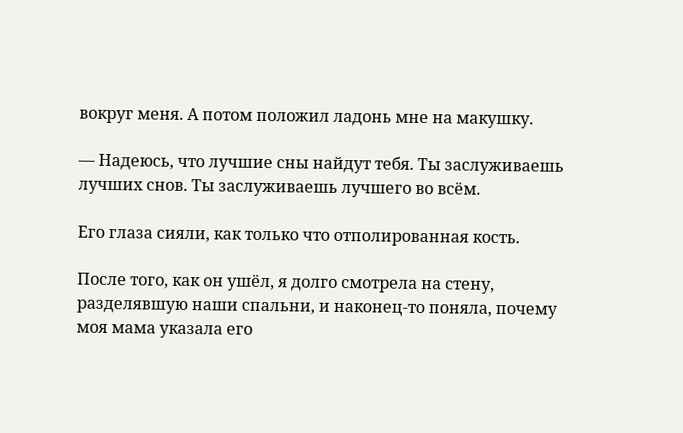вокруг меня. А потом положил ладонь мне на макушку.

— Надеюсь, что лучшие сны найдут тебя. Ты заслуживаешь лучших снов. Ты заслуживаешь лучшего во всём.

Его глаза сияли, как только что отполированная кость.

После того, как он ушёл, я долго смотрела на стену, разделявшую наши спальни, и наконец-то поняла, почему моя мама указала его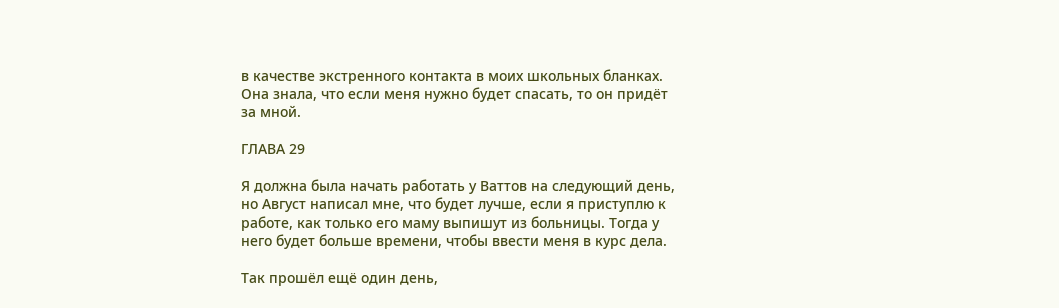в качестве экстренного контакта в моих школьных бланках. Она знала, что если меня нужно будет спасать, то он придёт за мной.

ГЛАВА 29

Я должна была начать работать у Ваттов на следующий день, но Август написал мне, что будет лучше, если я приступлю к работе, как только его маму выпишут из больницы. Тогда у него будет больше времени, чтобы ввести меня в курс дела.

Так прошёл ещё один день,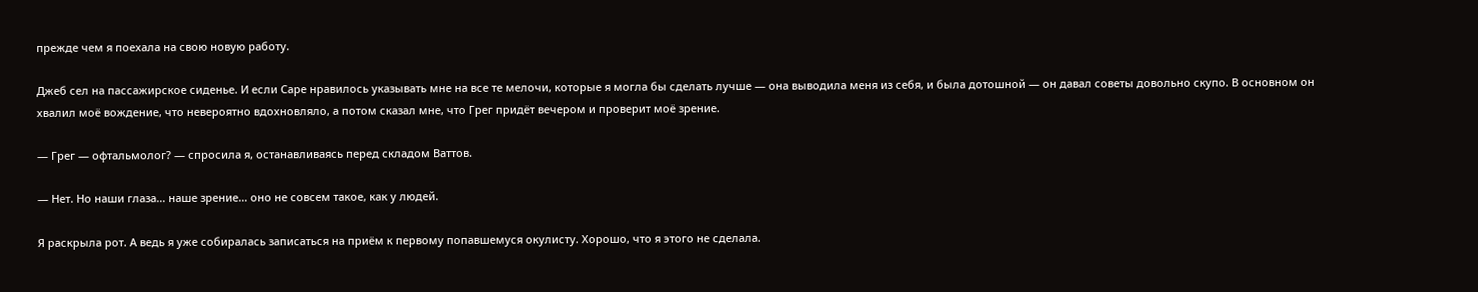прежде чем я поехала на свою новую работу.

Джеб сел на пассажирское сиденье. И если Саре нравилось указывать мне на все те мелочи, которые я могла бы сделать лучше — она выводила меня из себя, и была дотошной — он давал советы довольно скупо. В основном он хвалил моё вождение, что невероятно вдохновляло, а потом сказал мне, что Грег придёт вечером и проверит моё зрение.

— Грег — офтальмолог? — спросила я, останавливаясь перед складом Ваттов.

— Нет. Но наши глаза… наше зрение… оно не совсем такое, как у людей.

Я раскрыла рот. А ведь я уже собиралась записаться на приём к первому попавшемуся окулисту. Хорошо, что я этого не сделала.